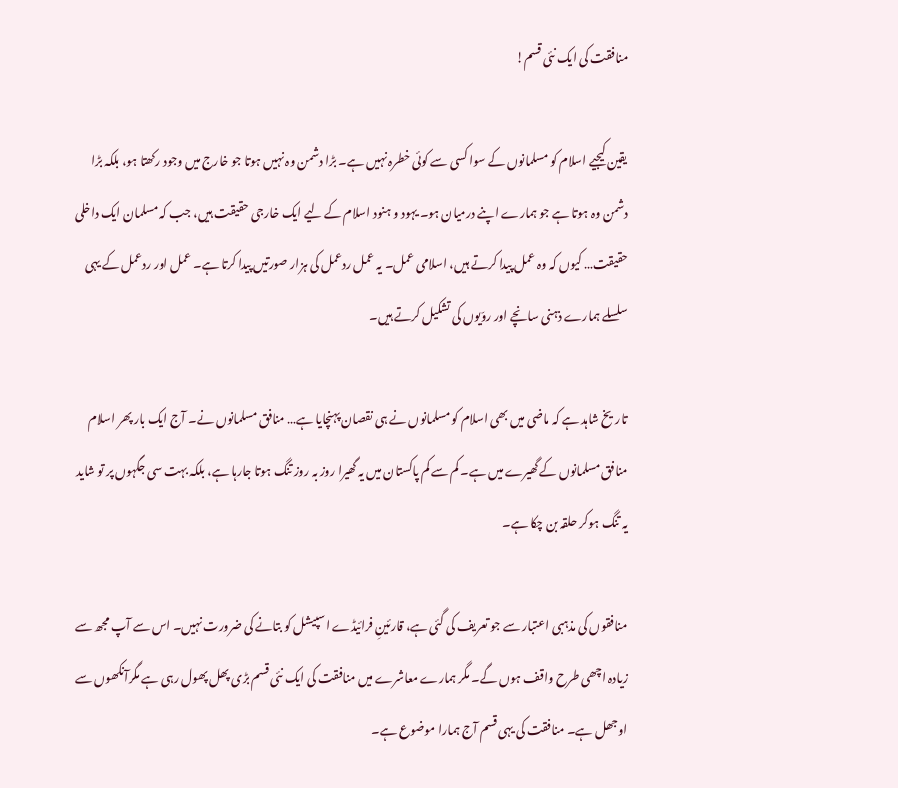منافقت کی ایک نئی قسم!

یقین کیجیے اسلام کو مسلمانوں کے سوا کسی سے کوئی خطرہ نہیں ہے۔ بڑا دشمن وہ نہیں ہوتا جو خارج میں وجود رکھتا ہو، بلکہ بڑا دشمن وہ ہوتا ہے جو ہمارے اپنے درمیان ہو۔ یہود و ہنود اسلام کے لیے ایک خارجی حقیقت ہیں، جب کہ مسلمان ایک داخلی حقیقت… کیوں کہ وہ عمل پیدا کرتے ہیں، اسلامی عمل۔ یہ عمل ردعمل کی ہزار صورتیں پیدا کرتا ہے۔ عمل اور ردعمل کے یہی سلسلے ہمارے ذہنی سانچے اور روّیوں کی تشکیل کرتے ہیں۔

تاریخ شاہد ہے کہ ماضی میں بھی اسلام کو مسلمانوں نے ہی نقصان پہنچایا ہے… منافق مسلمانوں نے۔ آج ایک بار پھر اسلام منافق مسلمانوں کے گھیرے میں ہے۔ کم سے کم پاکستان میں یہ گھیرا روز بہ روز تنگ ہوتا جارہا ہے، بلکہ بہت سی جگہوں پر تو شاید یہ تنگ ہوکر حلقہ بن چکا ہے۔

منافقوں کی مذہبی اعتبار سے جو تعریف کی گئی ہے، قارئینِ فرائیڈے اسپیشل کو بتانے کی ضرورت نہیں۔ اس سے آپ مجھ سے زیادہ اچھی طرح واقف ہوں گے۔ مگر ہمارے معاشرے میں منافقت کی ایک نئی قسم بڑی پھل پھول رہی ہے مگرآنکھوں سے اوجھل ہے۔ منافقت کی یہی قسم آج ہمارا موضوع ہے۔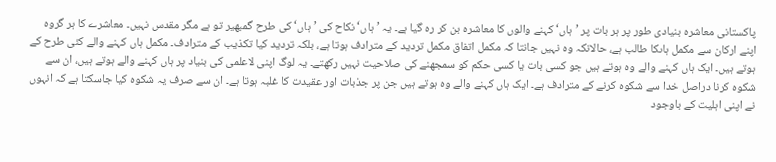پاکستانی معاشرہ بنیادی طور پر ہر بات پر ’ہاں‘ کہنے والوں کا معاشرہ بن کر رہ گیا ہے۔ یہ ’ہاں‘ نکاح کی ’ہاں‘ کی طرح گمبھیر تو ہے مگر مقدس نہیں۔ معاشرے کا ہر گروہ اپنے ارکان سے مکمل ہاںکا طالب ہے، حالانکہ وہ نہیں جانتا کہ مکمل اتفاق مکمل تردید کے مترادف ہوتا ہے، بلکہ تردید کیا تکذیب کے مترادف۔ مکمل ہاں کہنے والے کئی طرح کے ہوتے ہیں۔ ایک ہاں کہنے والے وہ ہوتے ہیں جو کسی بات یا کسی حکم کو سمجھنے کی صلاحیت نہیں رکھتے۔ یہ لوگ اپنی لاعلمی کی بنیاد پر ہاں کہنے والے ہوتے ہیں، ان سے شکوہ کرنا دراصل خدا سے شکوہ کرنے کے مترادف ہے۔ ایک ہاں کہنے والے وہ ہوتے ہیں جن پر جذبات اور عقیدت کا غلبہ ہوتا ہے۔ ان سے صرف یہ شکوہ کیا جاسکتا ہے کہ انہوں نے اپنی اہلیت کے باوجود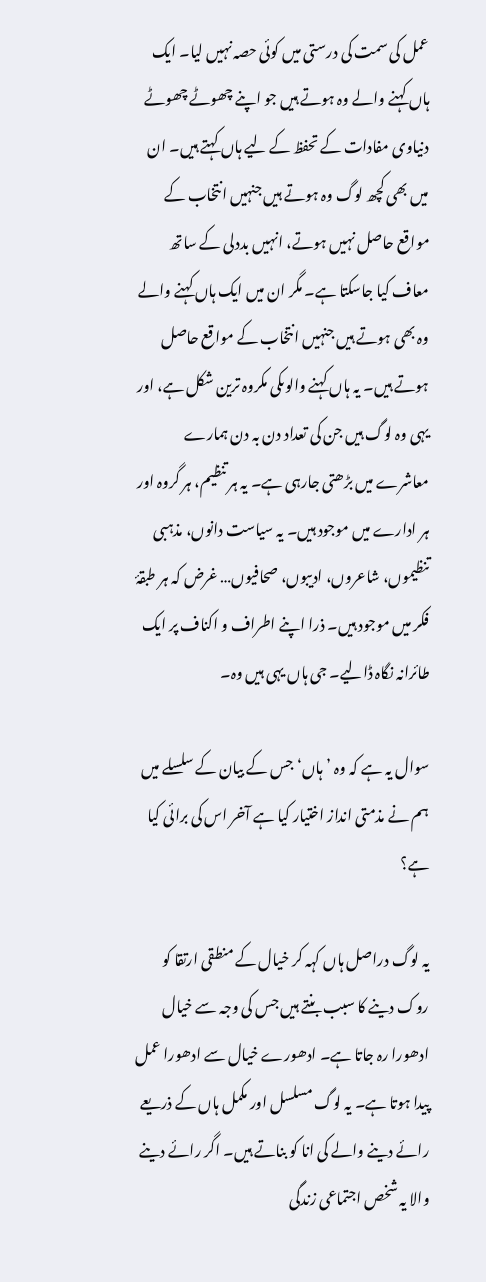عمل کی سمت کی درستی میں کوئی حصہ نہیں لیا۔ ایک ہاں کہنے والے وہ ہوتے ہیں جو اپنے چھوٹے چھوٹے دنیاوی مفادات کے تحفظ کے لیے ہاں کہتے ہیں۔ ان میں بھی کچھ لوگ وہ ہوتے ہیں جنہیں انتخاب کے مواقع حاصل نہیں ہوتے، انہیں بددلی کے ساتھ معاف کیا جاسکتا ہے۔ مگر ان میں ایک ہاں کہنے والے وہ بھی ہوتے ہیں جنہیں انتخاب کے مواقع حاصل ہوتے ہیں۔ یہ ہاں کہنے والوںکی مکروہ ترین شکل ہے، اور یہی وہ لوگ ہیں جن کی تعداد دن بہ دن ہمارے معاشرے میں بڑھتی جارہی ہے۔ یہ ہر تنظیم، ہر گروہ اور ہر ادارے میں موجود ہیں۔ یہ سیاست دانوں، مذہبی تنظیموں، شاعروں، ادیبوں، صحافیوں… غرض کہ ہر طبقۂ فکر میں موجود ہیں۔ ذرا اپنے اطراف و اکناف پر ایک طائرانہ نگاہ ڈالیے۔ جی ہاں یہی ہیں وہ۔

سوال یہ ہے کہ وہ ’ہاں‘ جس کے بیان کے سلسلے میں ہم نے مذمتی انداز اختیار کیا ہے آخر اس کی برائی کیا ہے؟

یہ لوگ دراصل ہاں کہہ کر خیال کے منطقی ارتقا کو روک دینے کا سبب بنتے ہیں جس کی وجہ سے خیال ادھورا رہ جاتا ہے۔ ادھورے خیال سے ادھورا عمل پیدا ہوتا ہے۔ یہ لوگ مسلسل اور مکمل ہاں کے ذریعے رائے دینے والے کی انا کو بناتے ہیں۔ اگر رائے دینے والا یہ شخص اجتماعی زندگی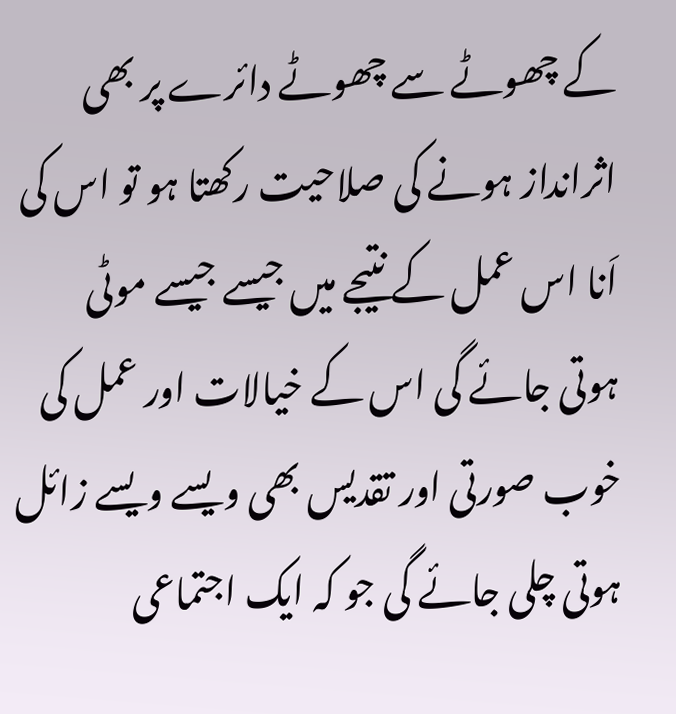کے چھوٹے سے چھوٹے دائرے پر بھی اثرانداز ہونے کی صلاحیت رکھتا ہو تو اس کی اَنا اس عمل کے نتیجے میں جیسے جیسے موٹی ہوتی جائے گی اس کے خیالات اور عمل کی خوب صورتی اور تقدیس بھی ویسے ویسے زائل ہوتی چلی جائے گی جو کہ ایک اجتماعی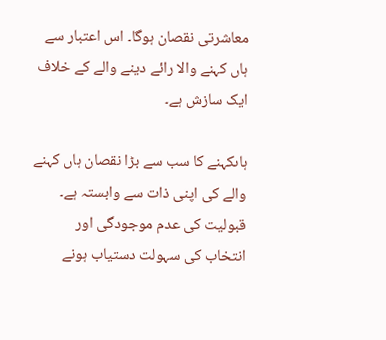معاشرتی نقصان ہوگا۔ اس اعتبار سے ہاں کہنے والا رائے دینے والے کے خلاف ایک سازش ہے۔

ہاںکہنے کا سب سے بڑا نقصان ہاں کہنے والے کی اپنی ذات سے وابستہ ہے۔ قبولیت کی عدم موجودگی اور انتخاب کی سہولت دستیاب ہونے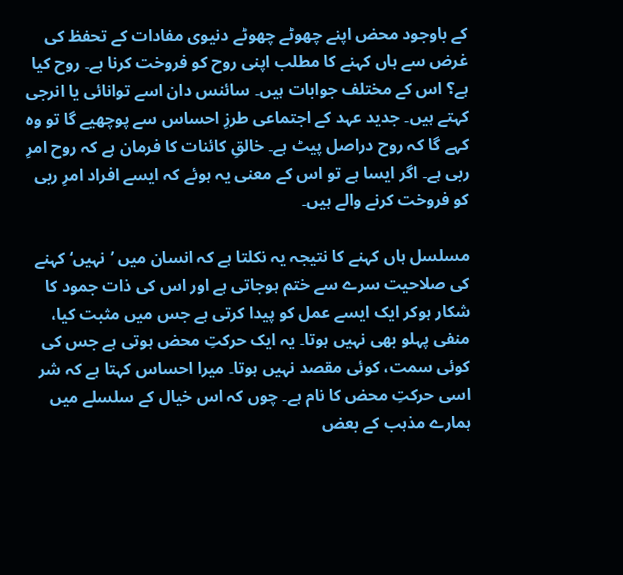کے باوجود محض اپنے چھوٹے چھوٹے دنیوی مفادات کے تحفظ کی غرض سے ہاں کہنے کا مطلب اپنی روح کو فروخت کرنا ہے۔ روح کیا ہے؟ اس کے مختلف جوابات ہیں۔ سائنس دان اسے توانائی یا انرجی کہتے ہیں۔ جدید عہد کے اجتماعی طرزِ احساس سے پوچھیے گا تو وہ کہے گا کہ روح دراصل پیٹ ہے۔ خالقِ کائنات کا فرمان ہے کہ روح امرِ ربی ہے۔ اگر ایسا ہے تو اس کے معنی یہ ہوئے کہ ایسے افراد امرِ ربی کو فروخت کرنے والے ہیں۔

مسلسل ہاں کہنے کا نتیجہ یہ نکلتا ہے کہ انسان میں ’نہیں‘ کہنے کی صلاحیت سرے سے ختم ہوجاتی ہے اور اس کی ذات جمود کا شکار ہوکر ایک ایسے عمل کو پیدا کرتی ہے جس میں مثبت کیا، منفی پہلو بھی نہیں ہوتا۔ یہ ایک حرکتِ محض ہوتی ہے جس کی کوئی سمت، کوئی مقصد نہیں ہوتا۔ میرا احساس کہتا ہے کہ شر اسی حرکتِ محض کا نام ہے۔ چوں کہ اس خیال کے سلسلے میں ہمارے مذہب کے بعض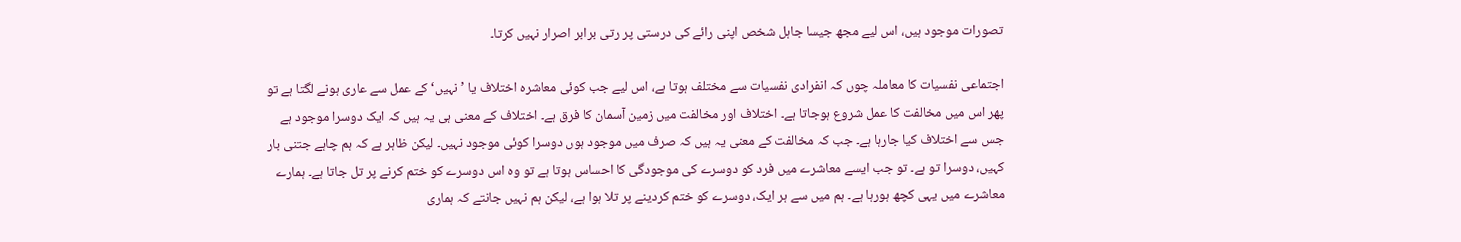تصورات موجود ہیں، اس لیے مجھ جیسا جاہل شخص اپنی رائے کی درستی پر رتی برابر اصرار نہیں کرتا۔

اجتماعی نفسیات کا معاملہ چوں کہ انفرادی نفسیات سے مختلف ہوتا ہے، اس لیے جب کوئی معاشرہ اختلاف یا ’نہیں‘ کے عمل سے عاری ہونے لگتا ہے تو پھر اس میں مخالفت کا عمل شروع ہوجاتا ہے۔ اختلاف اور مخالفت میں زمین آسمان کا فرق ہے۔ اختلاف کے معنی ہی یہ ہیں کہ ایک دوسرا موجود ہے جس سے اختلاف کیا جارہا ہے۔ جب کہ مخالفت کے معنی یہ ہیں کہ صرف میں موجود ہوں دوسرا کوئی موجود نہیں۔ لیکن ظاہر ہے کہ ہم چاہے جتنی بار کہیں، دوسرا تو ہے۔ تو جب ایسے معاشرے میں فرد کو دوسرے کی موجودگی کا احساس ہوتا ہے تو وہ اس دوسرے کو ختم کرنے پر تل جاتا ہے۔ ہمارے معاشرے میں یہی کچھ ہورہا ہے۔ ہم میں سے ہر ایک، دوسرے کو ختم کردینے پر تلا ہوا ہے، لیکن ہم نہیں جانتے کہ ہماری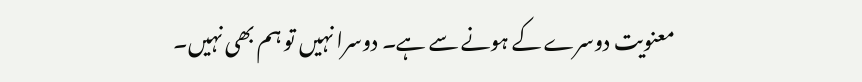معنویت دوسرے کے ہونے سے ہے۔ دوسرا نہیں تو ہم بھی نہیں۔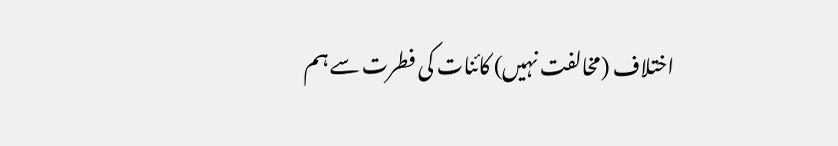اختلاف (مخالفت نہیں) کائنات کی فطرت سے ہم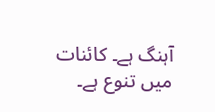آہنگ ہے۔ کائنات میں تنوع ہے۔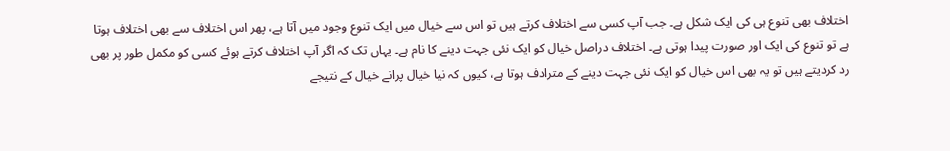اختلاف بھی تنوع ہی کی ایک شکل ہے۔ جب آپ کسی سے اختلاف کرتے ہیں تو اس سے خیال میں ایک تنوع وجود میں آتا ہے، پھر اس اختلاف سے بھی اختلاف ہوتا ہے تو تنوع کی ایک اور صورت پیدا ہوتی ہے۔ اختلاف دراصل خیال کو ایک نئی جہت دینے کا نام ہے۔ یہاں تک کہ اگر آپ اختلاف کرتے ہوئے کسی کو مکمل طور پر بھی رد کردیتے ہیں تو یہ بھی اس خیال کو ایک نئی جہت دینے کے مترادف ہوتا ہے، کیوں کہ نیا خیال پرانے خیال کے نتیجے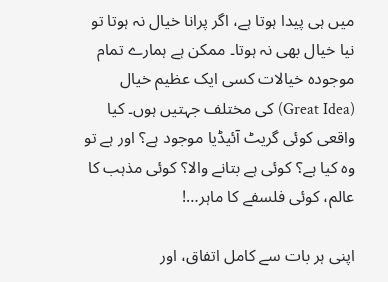میں ہی پیدا ہوتا ہے، اگر پرانا خیال نہ ہوتا تو نیا خیال بھی نہ ہوتا۔ ممکن ہے ہمارے تمام موجودہ خیالات کسی ایک عظیم خیال (Great Idea) کی مختلف جہتیں ہوں۔ کیا واقعی کوئی گریٹ آئیڈیا موجود ہے؟ اور ہے تو وہ کیا ہے؟ کوئی ہے بتانے والا؟ کوئی مذہب کا عالم، کوئی فلسفے کا ماہر…!

اپنی ہر بات سے کامل اتفاق، اور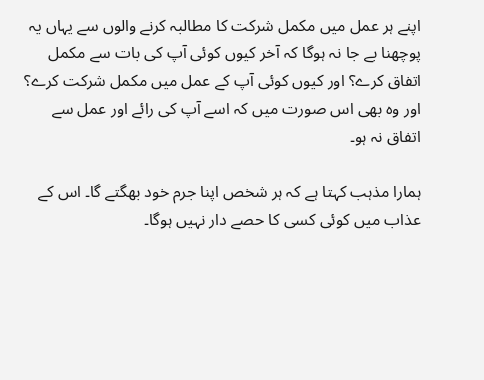اپنے ہر عمل میں مکمل شرکت کا مطالبہ کرنے والوں سے یہاں یہ پوچھنا بے جا نہ ہوگا کہ آخر کیوں کوئی آپ کی بات سے مکمل اتفاق کرے؟ اور کیوں کوئی آپ کے عمل میں مکمل شرکت کرے؟ اور وہ بھی اس صورت میں کہ اسے آپ کی رائے اور عمل سے اتفاق نہ ہو۔

ہمارا مذہب کہتا ہے کہ ہر شخص اپنا جرم خود بھگتے گا۔ اس کے عذاب میں کوئی کسی کا حصے دار نہیں ہوگا۔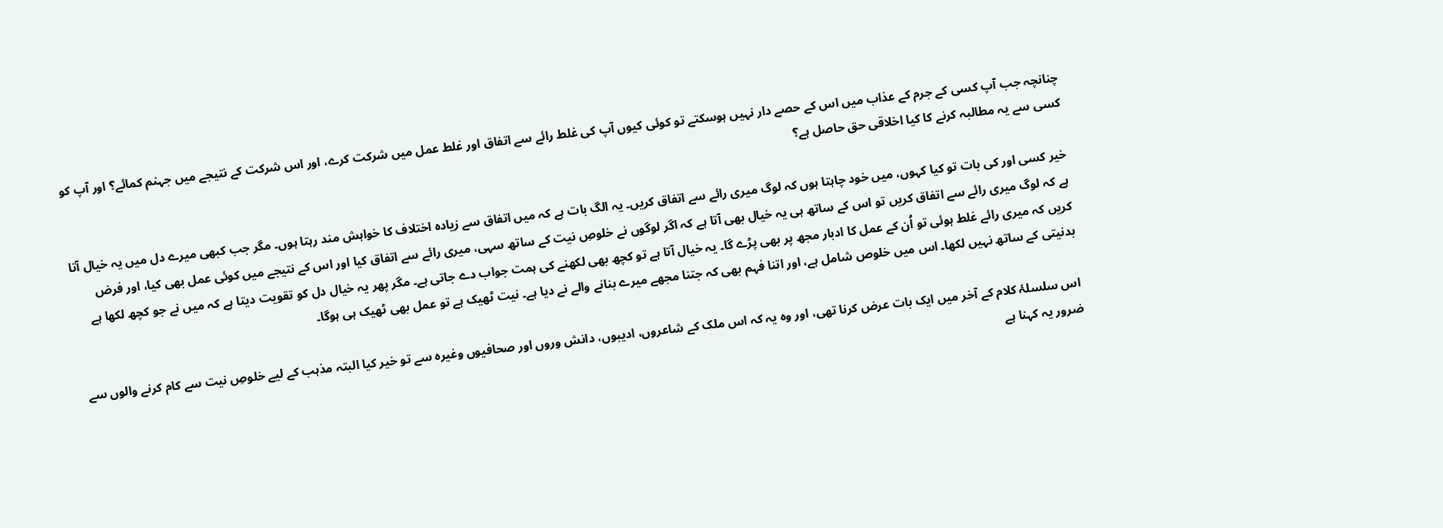چنانچہ جب آپ کسی کے جرم کے عذاب میں اس کے حصے دار نہیں ہوسکتے تو کوئی کیوں آپ کی غلط رائے سے اتفاق اور غلط عمل میں شرکت کرے، اور اس شرکت کے نتیجے میں جہنم کمائے؟ اور آپ کو کسی سے یہ مطالبہ کرنے کا کیا اخلاقی حق حاصل ہے؟

خیر کسی اور کی بات تو کیا کہوں، میں خود چاہتا ہوں کہ لوگ میری رائے سے اتفاق کریں۔ یہ الگ بات ہے کہ میں اتفاق سے زیادہ اختلاف کا خواہش مند رہتا ہوں۔ مگر جب کبھی میرے دل میں یہ خیال آتا ہے کہ لوگ میری رائے سے اتفاق کریں تو اس کے ساتھ ہی یہ خیال بھی آتا ہے کہ اگر لوگوں نے خلوصِ نیت کے ساتھ سہی، میری رائے سے اتفاق کیا اور اس کے نتیجے میں کوئی عمل بھی کیا، اور فرض کریں کہ میری رائے غلط ہوئی تو اُن کے عمل کا ادبار مجھ پر بھی پڑے گا۔ یہ خیال آتا ہے تو کچھ بھی لکھنے کی ہمت جواب دے جاتی ہے۔ مگر پھر یہ خیال دل کو تقویت دیتا ہے کہ میں نے جو کچھ لکھا ہے بدنیتی کے ساتھ نہیں لکھا۔ اس میں خلوص شامل ہے، اور اتنا فہم بھی کہ جتنا مجھے میرے بنانے والے نے دیا ہے۔ نیت ٹھیک ہے تو عمل بھی ٹھیک ہی ہوگا۔

اس سلسلۂ کلام کے آخر میں ایک بات عرض کرنا تھی، اور وہ یہ کہ اس ملک کے شاعروں، ادیبوں، دانش وروں اور صحافیوں وغیرہ سے تو خیر کیا البتہ مذہب کے لیے خلوصِ نیت سے کام کرنے والوں سے ضرور یہ کہنا ہے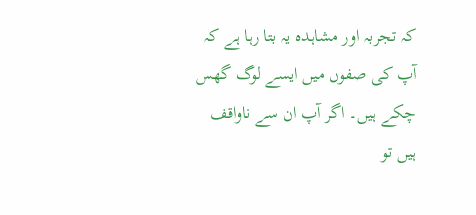کہ تجربہ اور مشاہدہ یہ بتا رہا ہے کہ آپ کی صفوں میں ایسے لوگ گھس چکے ہیں۔ اگر آپ ان سے ناواقف ہیں تو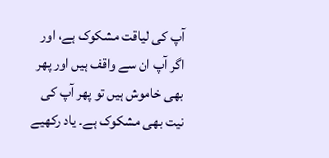آپ کی لیاقت مشکوک ہے، اور اگر آپ ان سے واقف ہیں اور پھر بھی خاموش ہیں تو پھر آپ کی نیت بھی مشکوک ہے۔ یاد رکھیے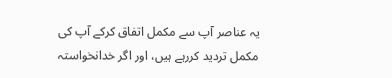یہ عناصر آپ سے مکمل اتفاق کرکے آپ کی مکمل تردید کررہے ہیں، اور اگر خدانخواستہ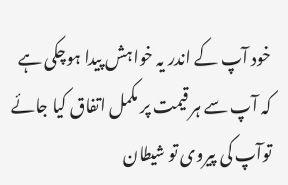خود آپ کے اندر یہ خواہش پیدا ہوچکی ہے کہ آپ سے ہر قیمت پر مکمل اتفاق کیا جائے توآپ کی پیروی تو شیطان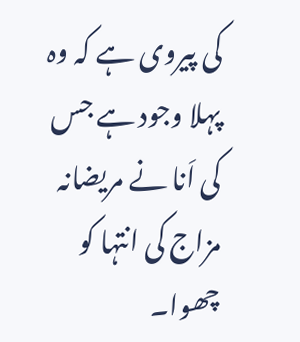کی پیروی ہے کہ وہ پہلا وجود ہے جس کی اَنا نے مریضانہ مزاج کی انتہا کو چھوا۔